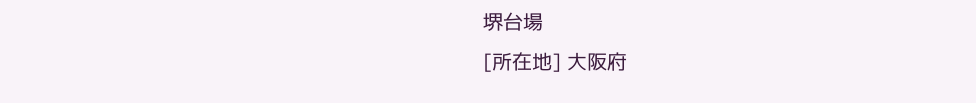堺台場
[所在地] 大阪府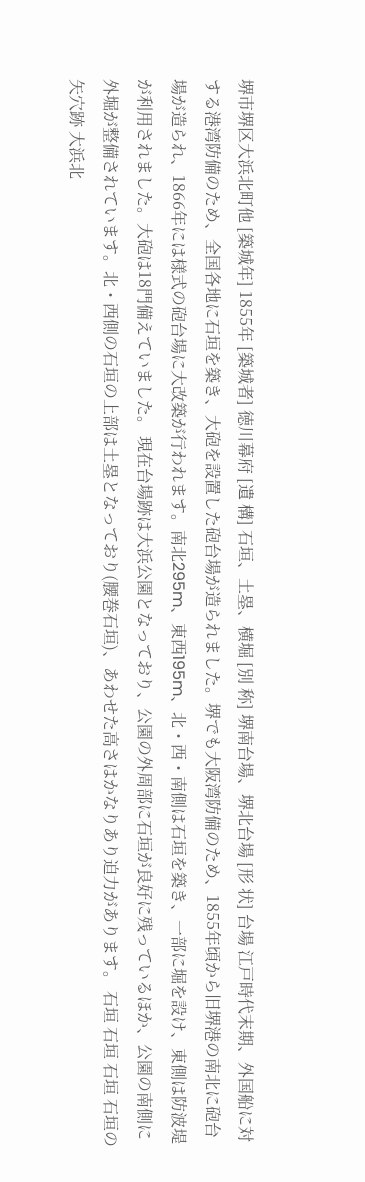堺市堺区大浜北町他 [築城年] 1855年 [築城者] 徳川幕府 [遺 構] 石垣、土塁、横堀 [別 称] 堺南台場、堺北台場 [形 状] 台場 江戸時代末期、外国船に対する港湾防備のため、全国各地に石垣を築き、大砲を設置した砲台場が造られました。堺でも大阪湾防備のため、1855年頃から旧堺港の南北に砲台場が造られ、1866年には様式の砲台場に大改築が行われます。南北295m、東西195m、北・西・南側は石垣を築き、一部に堀を設け、東側は防波堤が利用されました。大砲は18門備えていました。 現在台場跡は大浜公園となっており、公園の外周部に石垣が良好に残っているほか、公園の南側に外堀が整備されています。北・西側の石垣の上部は土塁となっており(腰巻石垣)、あわせた高さはかなりあり迫力があります。 石垣 石垣 石垣 石垣の矢穴跡 大浜北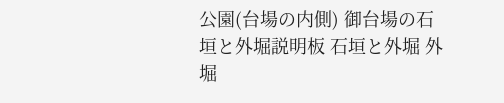公園(台場の内側) 御台場の石垣と外堀説明板 石垣と外堀 外堀